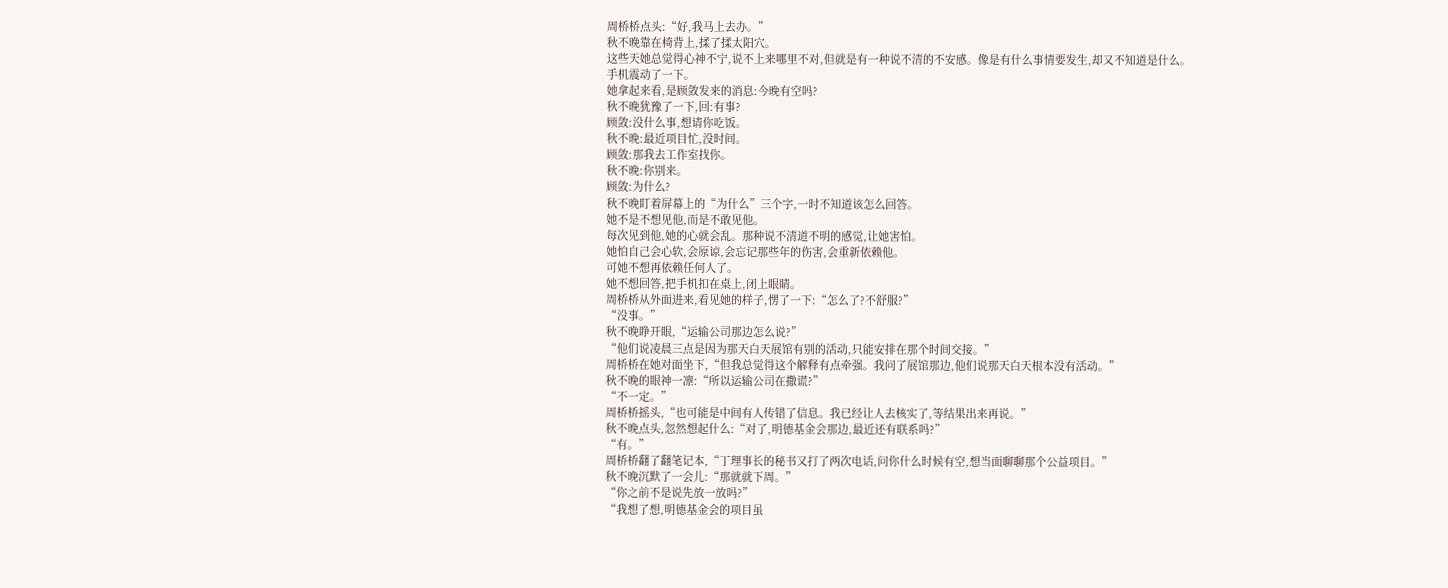周桥桥点头:“好,我马上去办。”
秋不晚靠在椅背上,揉了揉太阳穴。
这些天她总觉得心神不宁,说不上来哪里不对,但就是有一种说不清的不安感。像是有什么事情要发生,却又不知道是什么。
手机震动了一下。
她拿起来看,是顾敛发来的消息:今晚有空吗?
秋不晚犹豫了一下,回:有事?
顾敛:没什么事,想请你吃饭。
秋不晚:最近项目忙,没时间。
顾敛:那我去工作室找你。
秋不晚:你别来。
顾敛:为什么?
秋不晚盯着屏幕上的“为什么”三个字,一时不知道该怎么回答。
她不是不想见他,而是不敢见他。
每次见到他,她的心就会乱。那种说不清道不明的感觉,让她害怕。
她怕自己会心软,会原谅,会忘记那些年的伤害,会重新依赖他。
可她不想再依赖任何人了。
她不想回答,把手机扣在桌上,闭上眼睛。
周桥桥从外面进来,看见她的样子,愣了一下:“怎么了?不舒服?”
“没事。”
秋不晚睁开眼,“运输公司那边怎么说?”
“他们说凌晨三点是因为那天白天展馆有别的活动,只能安排在那个时间交接。”
周桥桥在她对面坐下,“但我总觉得这个解释有点牵强。我问了展馆那边,他们说那天白天根本没有活动。”
秋不晚的眼神一凛:“所以运输公司在撒谎?”
“不一定。”
周桥桥摇头,“也可能是中间有人传错了信息。我已经让人去核实了,等结果出来再说。”
秋不晚点头,忽然想起什么:“对了,明德基金会那边,最近还有联系吗?”
“有。”
周桥桥翻了翻笔记本,“丁理事长的秘书又打了两次电话,问你什么时候有空,想当面聊聊那个公益项目。”
秋不晚沉默了一会儿:“那就就下周。”
“你之前不是说先放一放吗?”
“我想了想,明德基金会的项目虽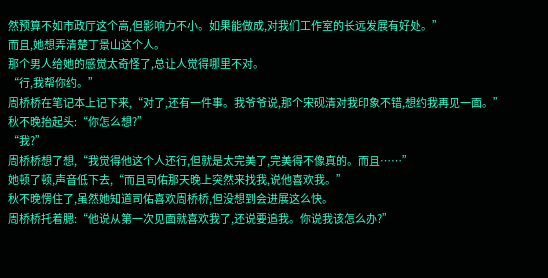然预算不如市政厅这个高,但影响力不小。如果能做成,对我们工作室的长远发展有好处。”
而且,她想弄清楚丁景山这个人。
那个男人给她的感觉太奇怪了,总让人觉得哪里不对。
“行,我帮你约。”
周桥桥在笔记本上记下来,“对了,还有一件事。我爷爷说,那个宋砚清对我印象不错,想约我再见一面。”
秋不晚抬起头:“你怎么想?”
“我?”
周桥桥想了想,“我觉得他这个人还行,但就是太完美了,完美得不像真的。而且……”
她顿了顿,声音低下去,“而且司佑那天晚上突然来找我,说他喜欢我。”
秋不晚愣住了,虽然她知道司佑喜欢周桥桥,但没想到会进展这么快。
周桥桥托着腮:“他说从第一次见面就喜欢我了,还说要追我。你说我该怎么办?”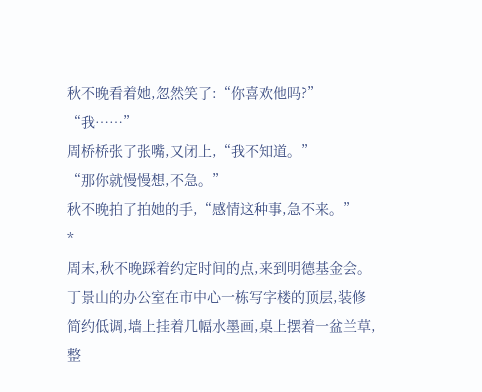秋不晚看着她,忽然笑了:“你喜欢他吗?”
“我……”
周桥桥张了张嘴,又闭上,“我不知道。”
“那你就慢慢想,不急。”
秋不晚拍了拍她的手,“感情这种事,急不来。”
*
周末,秋不晚踩着约定时间的点,来到明德基金会。
丁景山的办公室在市中心一栋写字楼的顶层,装修简约低调,墙上挂着几幅水墨画,桌上摆着一盆兰草,整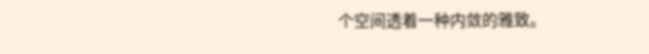个空间透着一种内敛的雅致。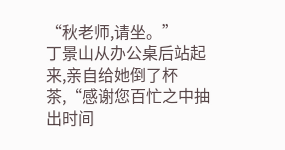“秋老师,请坐。”
丁景山从办公桌后站起来,亲自给她倒了杯茶,“感谢您百忙之中抽出时间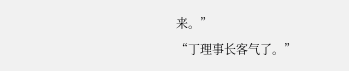来。”
“丁理事长客气了。”